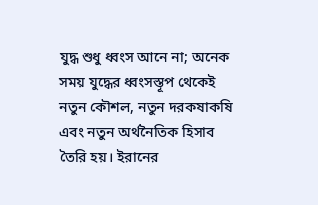যুদ্ধ শুধু ধ্বংস আনে না; অনেক সময় যুদ্ধের ধ্বংসস্তূপ থেকেই নতুন কৌশল, নতুন দরকষাকষি এবং নতুন অর্থনৈতিক হিসাব তৈরি হয়। ইরানের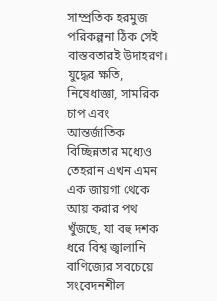সাম্প্রতিক হরমুজ পরিকল্পনা ঠিক সেই বাস্তবতারই উদাহরণ। যুদ্ধের ক্ষতি, নিষেধাজ্ঞা, সামরিক চাপ এবং আন্তর্জাতিক বিচ্ছিন্নতার মধ্যেও তেহরান এখন এমন এক জায়গা থেকে আয় করার পথ খুঁজছে, যা বহু দশক ধরে বিশ্ব জ্বালানি বাণিজ্যের সবচেয়ে সংবেদনশীল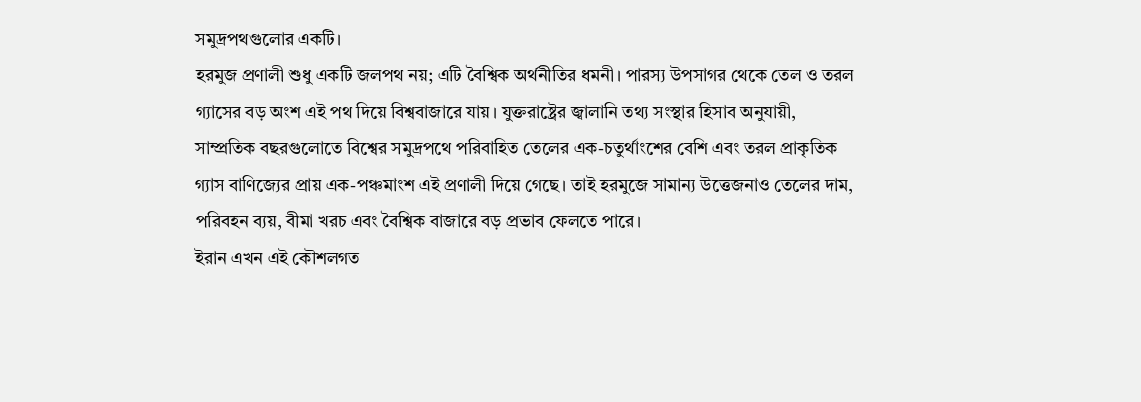সমুদ্রপথগুলোর একটি।
হরমুজ প্রণালী শুধু একটি জলপথ নয়; এটি বৈশ্বিক অর্থনীতির ধমনী। পারস্য উপসাগর থেকে তেল ও তরল গ্যাসের বড় অংশ এই পথ দিয়ে বিশ্ববাজারে যায়। যুক্তরাষ্ট্রের জ্বালানি তথ্য সংস্থার হিসাব অনুযায়ী, সাম্প্রতিক বছরগুলোতে বিশ্বের সমুদ্রপথে পরিবাহিত তেলের এক-চতুর্থাংশের বেশি এবং তরল প্রাকৃতিক গ্যাস বাণিজ্যের প্রায় এক-পঞ্চমাংশ এই প্রণালী দিয়ে গেছে। তাই হরমুজে সামান্য উত্তেজনাও তেলের দাম, পরিবহন ব্যয়, বীমা খরচ এবং বৈশ্বিক বাজারে বড় প্রভাব ফেলতে পারে।
ইরান এখন এই কৌশলগত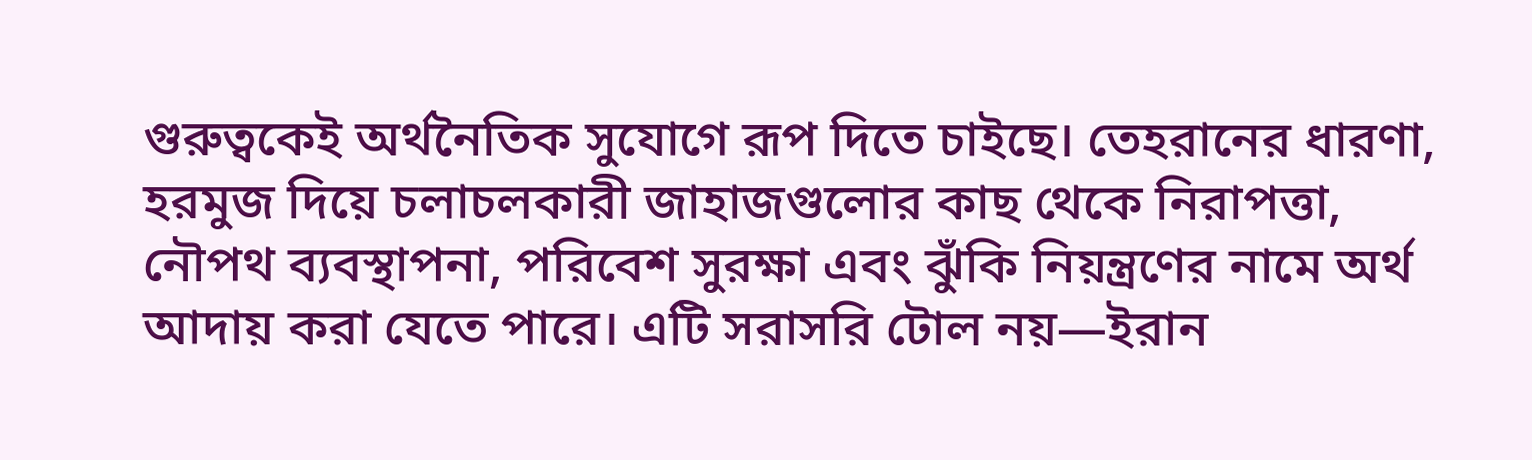গুরুত্বকেই অর্থনৈতিক সুযোগে রূপ দিতে চাইছে। তেহরানের ধারণা, হরমুজ দিয়ে চলাচলকারী জাহাজগুলোর কাছ থেকে নিরাপত্তা, নৌপথ ব্যবস্থাপনা, পরিবেশ সুরক্ষা এবং ঝুঁকি নিয়ন্ত্রণের নামে অর্থ আদায় করা যেতে পারে। এটি সরাসরি টোল নয়—ইরান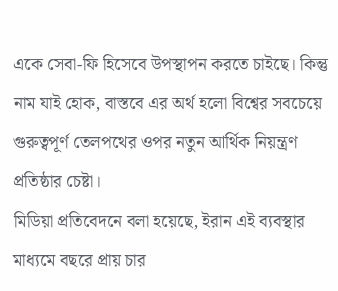একে সেবা-ফি হিসেবে উপস্থাপন করতে চাইছে। কিন্তু নাম যাই হোক, বাস্তবে এর অর্থ হলো বিশ্বের সবচেয়ে গুরুত্বপূর্ণ তেলপথের ওপর নতুন আর্থিক নিয়ন্ত্রণ প্রতিষ্ঠার চেষ্টা।
মিডিয়া প্রতিবেদনে বলা হয়েছে, ইরান এই ব্যবস্থার মাধ্যমে বছরে প্রায় চার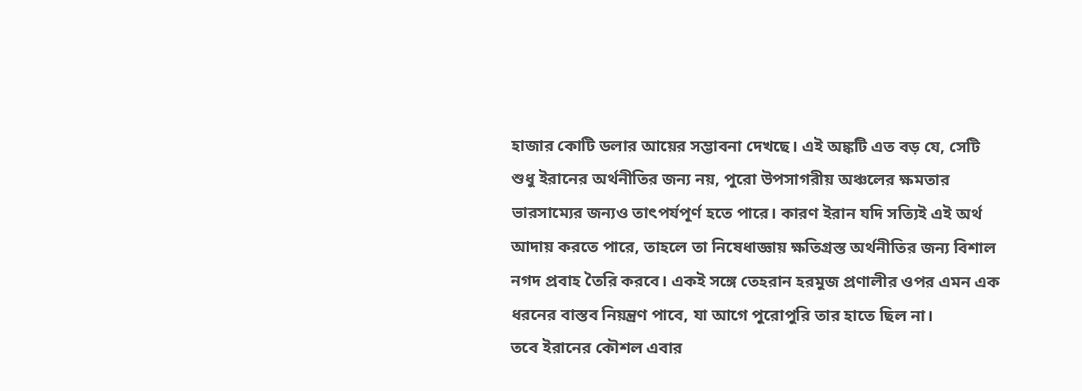হাজার কোটি ডলার আয়ের সম্ভাবনা দেখছে। এই অঙ্কটি এত বড় যে, সেটি শুধু ইরানের অর্থনীতির জন্য নয়, পুরো উপসাগরীয় অঞ্চলের ক্ষমতার ভারসাম্যের জন্যও তাৎপর্যপূর্ণ হতে পারে। কারণ ইরান যদি সত্যিই এই অর্থ আদায় করতে পারে, তাহলে তা নিষেধাজ্ঞায় ক্ষতিগ্রস্ত অর্থনীতির জন্য বিশাল নগদ প্রবাহ তৈরি করবে। একই সঙ্গে তেহরান হরমুজ প্রণালীর ওপর এমন এক ধরনের বাস্তব নিয়ন্ত্রণ পাবে, যা আগে পুরোপুরি তার হাতে ছিল না।
তবে ইরানের কৌশল এবার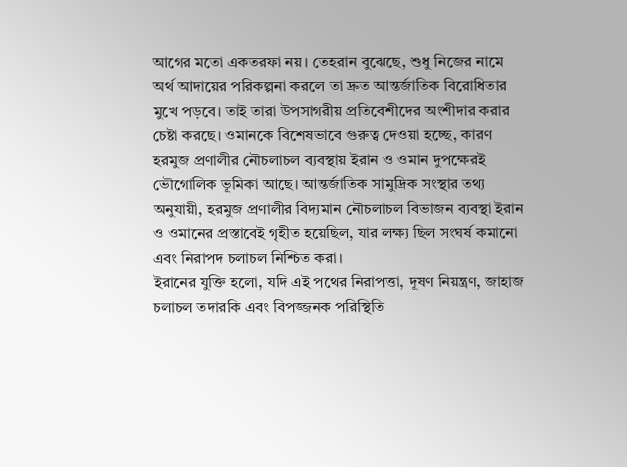আগের মতো একতরফা নয়। তেহরান বুঝেছে, শুধু নিজের নামে অর্থ আদায়ের পরিকল্পনা করলে তা দ্রুত আন্তর্জাতিক বিরোধিতার মুখে পড়বে। তাই তারা উপসাগরীয় প্রতিবেশীদের অংশীদার করার চেষ্টা করছে। ওমানকে বিশেষভাবে গুরুত্ব দেওয়া হচ্ছে, কারণ হরমুজ প্রণালীর নৌচলাচল ব্যবস্থায় ইরান ও ওমান দুপক্ষেরই ভৌগোলিক ভূমিকা আছে। আন্তর্জাতিক সামুদ্রিক সংস্থার তথ্য অনুযায়ী, হরমুজ প্রণালীর বিদ্যমান নৌচলাচল বিভাজন ব্যবস্থা ইরান ও ওমানের প্রস্তাবেই গৃহীত হয়েছিল, যার লক্ষ্য ছিল সংঘর্ষ কমানো এবং নিরাপদ চলাচল নিশ্চিত করা।
ইরানের যুক্তি হলো, যদি এই পথের নিরাপত্তা, দূষণ নিয়ন্ত্রণ, জাহাজ চলাচল তদারকি এবং বিপজ্জনক পরিস্থিতি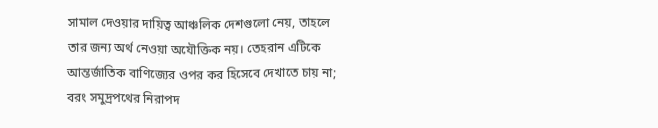সামাল দেওয়ার দায়িত্ব আঞ্চলিক দেশগুলো নেয়, তাহলে তার জন্য অর্থ নেওয়া অযৌক্তিক নয়। তেহরান এটিকে আন্তর্জাতিক বাণিজ্যের ওপর কর হিসেবে দেখাতে চায় না; বরং সমুদ্রপথের নিরাপদ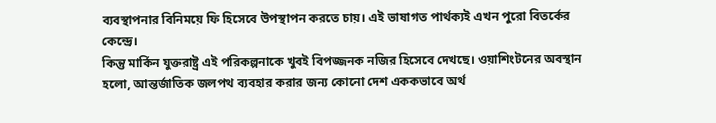ব্যবস্থাপনার বিনিময়ে ফি হিসেবে উপস্থাপন করতে চায়। এই ভাষাগত পার্থক্যই এখন পুরো বিতর্কের কেন্দ্রে।
কিন্তু মার্কিন যুক্তরাষ্ট্র এই পরিকল্পনাকে খুবই বিপজ্জনক নজির হিসেবে দেখছে। ওয়াশিংটনের অবস্থান হলো, আন্তর্জাতিক জলপথ ব্যবহার করার জন্য কোনো দেশ এককভাবে অর্থ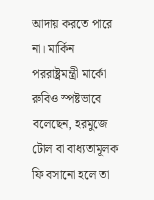আদায় করতে পারে না। মার্কিন পররাষ্ট্রমন্ত্রী মার্কো রুবিও স্পষ্টভাবে বলেছেন, হরমুজে টোল বা বাধ্যতামূলক ফি বসানো হলে তা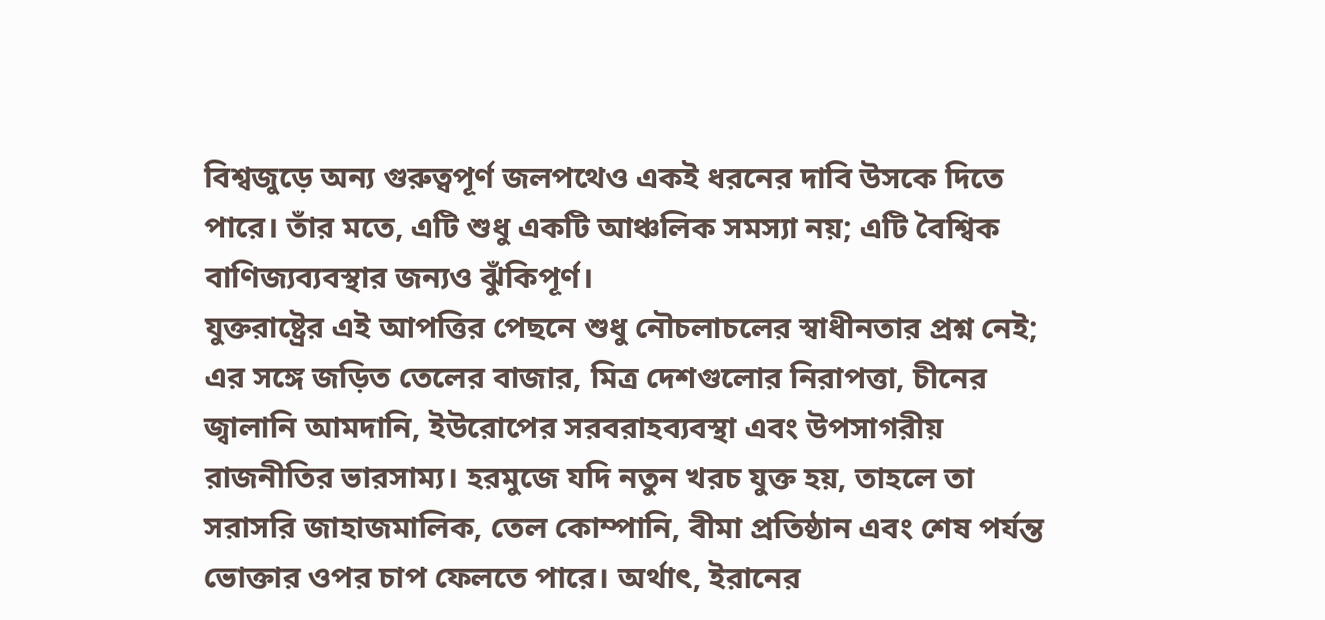বিশ্বজুড়ে অন্য গুরুত্বপূর্ণ জলপথেও একই ধরনের দাবি উসকে দিতে পারে। তাঁর মতে, এটি শুধু একটি আঞ্চলিক সমস্যা নয়; এটি বৈশ্বিক বাণিজ্যব্যবস্থার জন্যও ঝুঁকিপূর্ণ।
যুক্তরাষ্ট্রের এই আপত্তির পেছনে শুধু নৌচলাচলের স্বাধীনতার প্রশ্ন নেই; এর সঙ্গে জড়িত তেলের বাজার, মিত্র দেশগুলোর নিরাপত্তা, চীনের জ্বালানি আমদানি, ইউরোপের সরবরাহব্যবস্থা এবং উপসাগরীয় রাজনীতির ভারসাম্য। হরমুজে যদি নতুন খরচ যুক্ত হয়, তাহলে তা সরাসরি জাহাজমালিক, তেল কোম্পানি, বীমা প্রতিষ্ঠান এবং শেষ পর্যন্ত ভোক্তার ওপর চাপ ফেলতে পারে। অর্থাৎ, ইরানের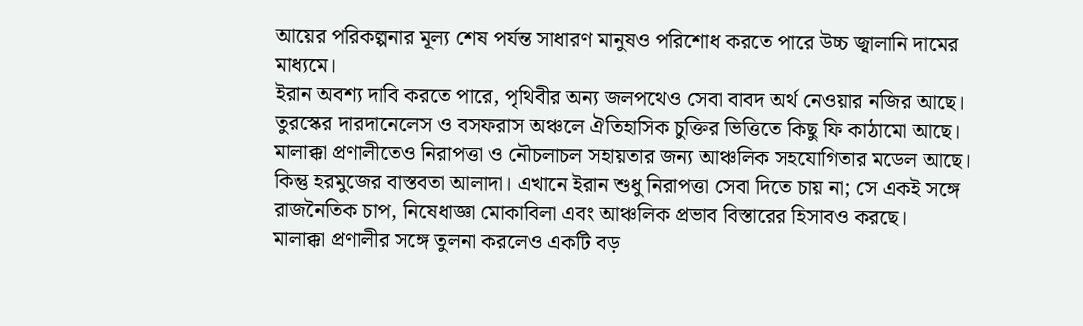আয়ের পরিকল্পনার মূল্য শেষ পর্যন্ত সাধারণ মানুষও পরিশোধ করতে পারে উচ্চ জ্বালানি দামের মাধ্যমে।
ইরান অবশ্য দাবি করতে পারে, পৃথিবীর অন্য জলপথেও সেবা বাবদ অর্থ নেওয়ার নজির আছে। তুরস্কের দারদানেলেস ও বসফরাস অঞ্চলে ঐতিহাসিক চুক্তির ভিত্তিতে কিছু ফি কাঠামো আছে। মালাক্কা প্রণালীতেও নিরাপত্তা ও নৌচলাচল সহায়তার জন্য আঞ্চলিক সহযোগিতার মডেল আছে। কিন্তু হরমুজের বাস্তবতা আলাদা। এখানে ইরান শুধু নিরাপত্তা সেবা দিতে চায় না; সে একই সঙ্গে রাজনৈতিক চাপ, নিষেধাজ্ঞা মোকাবিলা এবং আঞ্চলিক প্রভাব বিস্তারের হিসাবও করছে।
মালাক্কা প্রণালীর সঙ্গে তুলনা করলেও একটি বড়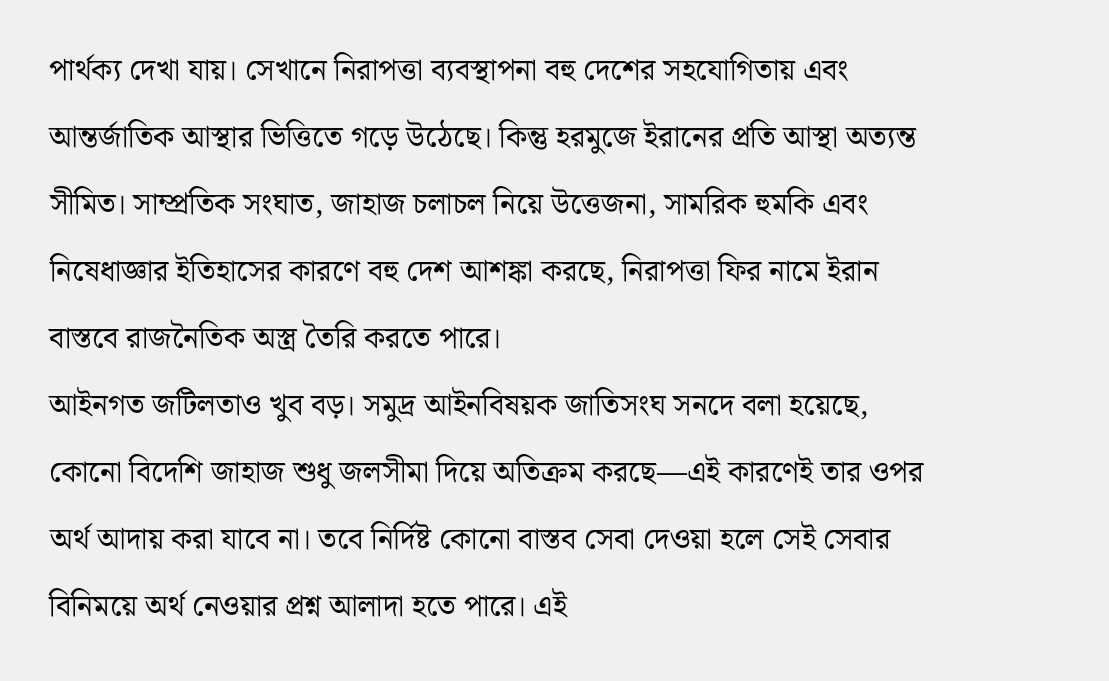পার্থক্য দেখা যায়। সেখানে নিরাপত্তা ব্যবস্থাপনা বহু দেশের সহযোগিতায় এবং আন্তর্জাতিক আস্থার ভিত্তিতে গড়ে উঠেছে। কিন্তু হরমুজে ইরানের প্রতি আস্থা অত্যন্ত সীমিত। সাম্প্রতিক সংঘাত, জাহাজ চলাচল নিয়ে উত্তেজনা, সামরিক হুমকি এবং নিষেধাজ্ঞার ইতিহাসের কারণে বহু দেশ আশঙ্কা করছে, নিরাপত্তা ফির নামে ইরান বাস্তবে রাজনৈতিক অস্ত্র তৈরি করতে পারে।
আইনগত জটিলতাও খুব বড়। সমুদ্র আইনবিষয়ক জাতিসংঘ সনদে বলা হয়েছে, কোনো বিদেশি জাহাজ শুধু জলসীমা দিয়ে অতিক্রম করছে—এই কারণেই তার ওপর অর্থ আদায় করা যাবে না। তবে নির্দিষ্ট কোনো বাস্তব সেবা দেওয়া হলে সেই সেবার বিনিময়ে অর্থ নেওয়ার প্রশ্ন আলাদা হতে পারে। এই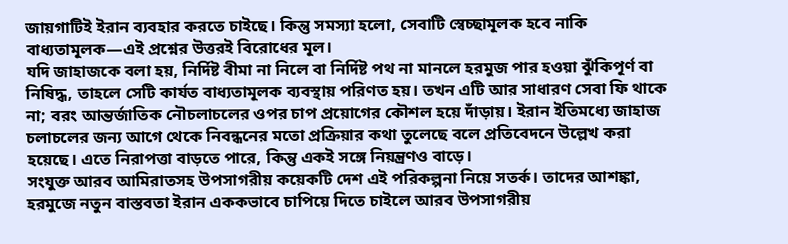জায়গাটিই ইরান ব্যবহার করতে চাইছে। কিন্তু সমস্যা হলো, সেবাটি স্বেচ্ছামূলক হবে নাকি বাধ্যতামূলক—এই প্রশ্নের উত্তরই বিরোধের মূল।
যদি জাহাজকে বলা হয়, নির্দিষ্ট বীমা না নিলে বা নির্দিষ্ট পথ না মানলে হরমুজ পার হওয়া ঝুঁকিপূর্ণ বা নিষিদ্ধ, তাহলে সেটি কার্যত বাধ্যতামূলক ব্যবস্থায় পরিণত হয়। তখন এটি আর সাধারণ সেবা ফি থাকে না; বরং আন্তর্জাতিক নৌচলাচলের ওপর চাপ প্রয়োগের কৌশল হয়ে দাঁড়ায়। ইরান ইতিমধ্যে জাহাজ চলাচলের জন্য আগে থেকে নিবন্ধনের মতো প্রক্রিয়ার কথা তুলেছে বলে প্রতিবেদনে উল্লেখ করা হয়েছে। এতে নিরাপত্তা বাড়তে পারে, কিন্তু একই সঙ্গে নিয়ন্ত্রণও বাড়ে।
সংযুক্ত আরব আমিরাতসহ উপসাগরীয় কয়েকটি দেশ এই পরিকল্পনা নিয়ে সতর্ক। তাদের আশঙ্কা, হরমুজে নতুন বাস্তবতা ইরান এককভাবে চাপিয়ে দিতে চাইলে আরব উপসাগরীয়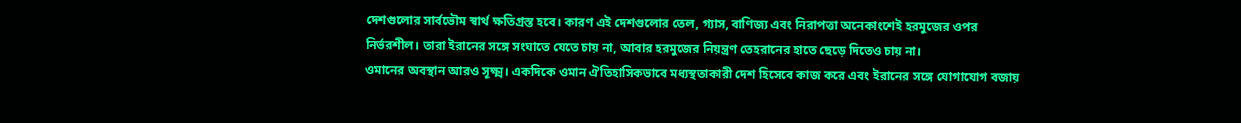দেশগুলোর সার্বভৌম স্বার্থ ক্ষতিগ্রস্ত হবে। কারণ এই দেশগুলোর তেল, গ্যাস, বাণিজ্য এবং নিরাপত্তা অনেকাংশেই হরমুজের ওপর নির্ভরশীল। তারা ইরানের সঙ্গে সংঘাতে যেতে চায় না, আবার হরমুজের নিয়ন্ত্রণ তেহরানের হাতে ছেড়ে দিতেও চায় না।
ওমানের অবস্থান আরও সূক্ষ্ম। একদিকে ওমান ঐতিহাসিকভাবে মধ্যস্থতাকারী দেশ হিসেবে কাজ করে এবং ইরানের সঙ্গে যোগাযোগ বজায়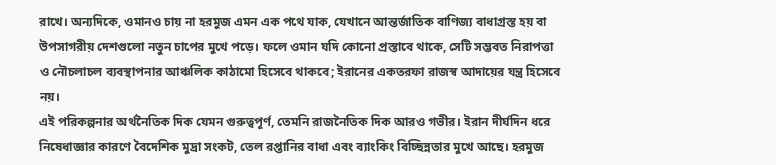রাখে। অন্যদিকে, ওমানও চায় না হরমুজ এমন এক পথে যাক, যেখানে আন্তর্জাতিক বাণিজ্য বাধাগ্রস্ত হয় বা উপসাগরীয় দেশগুলো নতুন চাপের মুখে পড়ে। ফলে ওমান যদি কোনো প্রস্তাবে থাকে, সেটি সম্ভবত নিরাপত্তা ও নৌচলাচল ব্যবস্থাপনার আঞ্চলিক কাঠামো হিসেবে থাকবে; ইরানের একতরফা রাজস্ব আদায়ের যন্ত্র হিসেবে নয়।
এই পরিকল্পনার অর্থনৈতিক দিক যেমন গুরুত্বপূর্ণ, তেমনি রাজনৈতিক দিক আরও গভীর। ইরান দীর্ঘদিন ধরে নিষেধাজ্ঞার কারণে বৈদেশিক মুদ্রা সংকট, তেল রপ্তানির বাধা এবং ব্যাংকিং বিচ্ছিন্নতার মুখে আছে। হরমুজ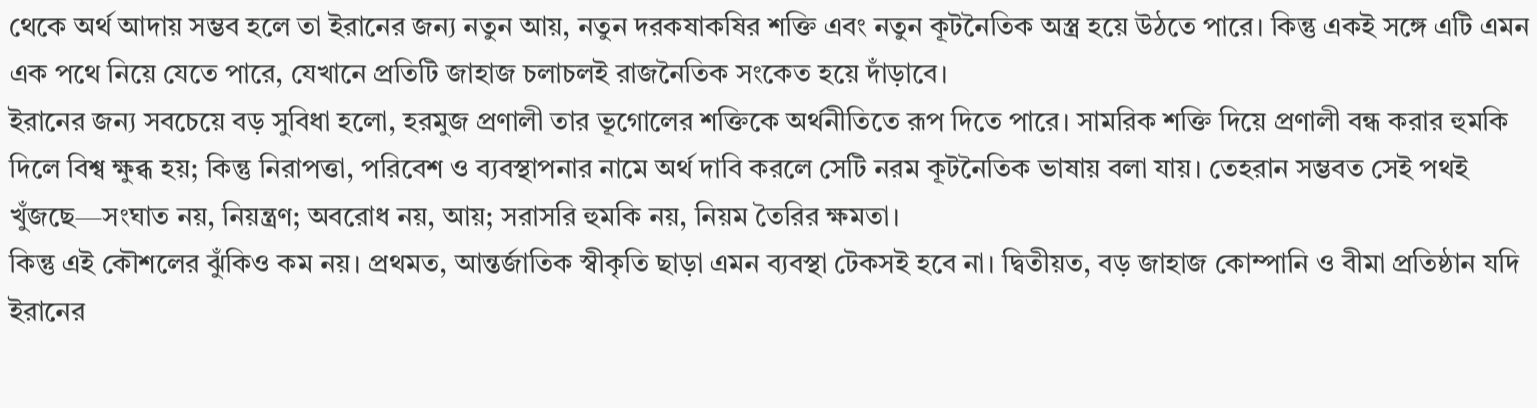থেকে অর্থ আদায় সম্ভব হলে তা ইরানের জন্য নতুন আয়, নতুন দরকষাকষির শক্তি এবং নতুন কূটনৈতিক অস্ত্র হয়ে উঠতে পারে। কিন্তু একই সঙ্গে এটি এমন এক পথে নিয়ে যেতে পারে, যেখানে প্রতিটি জাহাজ চলাচলই রাজনৈতিক সংকেত হয়ে দাঁড়াবে।
ইরানের জন্য সবচেয়ে বড় সুবিধা হলো, হরমুজ প্রণালী তার ভূগোলের শক্তিকে অর্থনীতিতে রূপ দিতে পারে। সামরিক শক্তি দিয়ে প্রণালী বন্ধ করার হুমকি দিলে বিশ্ব ক্ষুব্ধ হয়; কিন্তু নিরাপত্তা, পরিবেশ ও ব্যবস্থাপনার নামে অর্থ দাবি করলে সেটি নরম কূটনৈতিক ভাষায় বলা যায়। তেহরান সম্ভবত সেই পথই খুঁজছে—সংঘাত নয়, নিয়ন্ত্রণ; অবরোধ নয়, আয়; সরাসরি হুমকি নয়, নিয়ম তৈরির ক্ষমতা।
কিন্তু এই কৌশলের ঝুঁকিও কম নয়। প্রথমত, আন্তর্জাতিক স্বীকৃতি ছাড়া এমন ব্যবস্থা টেকসই হবে না। দ্বিতীয়ত, বড় জাহাজ কোম্পানি ও বীমা প্রতিষ্ঠান যদি ইরানের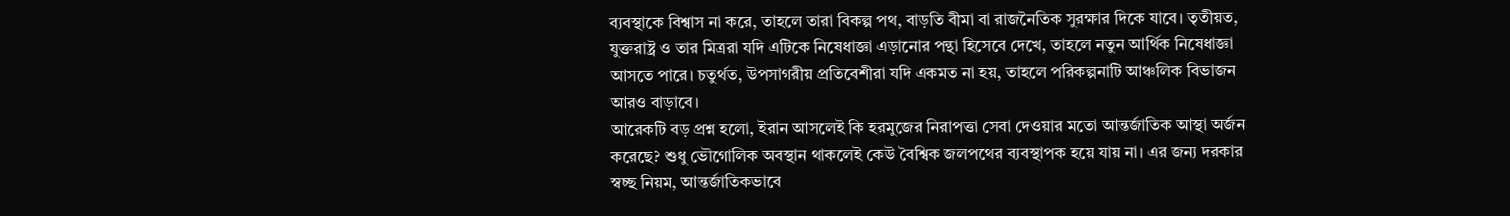ব্যবস্থাকে বিশ্বাস না করে, তাহলে তারা বিকল্প পথ, বাড়তি বীমা বা রাজনৈতিক সুরক্ষার দিকে যাবে। তৃতীয়ত, যুক্তরাষ্ট্র ও তার মিত্ররা যদি এটিকে নিষেধাজ্ঞা এড়ানোর পন্থা হিসেবে দেখে, তাহলে নতুন আর্থিক নিষেধাজ্ঞা আসতে পারে। চতুর্থত, উপসাগরীয় প্রতিবেশীরা যদি একমত না হয়, তাহলে পরিকল্পনাটি আঞ্চলিক বিভাজন আরও বাড়াবে।
আরেকটি বড় প্রশ্ন হলো, ইরান আসলেই কি হরমুজের নিরাপত্তা সেবা দেওয়ার মতো আন্তর্জাতিক আস্থা অর্জন করেছে? শুধু ভৌগোলিক অবস্থান থাকলেই কেউ বৈশ্বিক জলপথের ব্যবস্থাপক হয়ে যায় না। এর জন্য দরকার স্বচ্ছ নিয়ম, আন্তর্জাতিকভাবে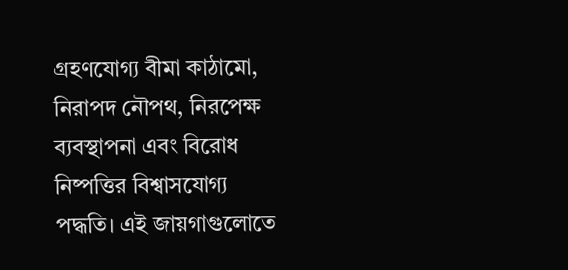গ্রহণযোগ্য বীমা কাঠামো, নিরাপদ নৌপথ, নিরপেক্ষ ব্যবস্থাপনা এবং বিরোধ নিষ্পত্তির বিশ্বাসযোগ্য পদ্ধতি। এই জায়গাগুলোতে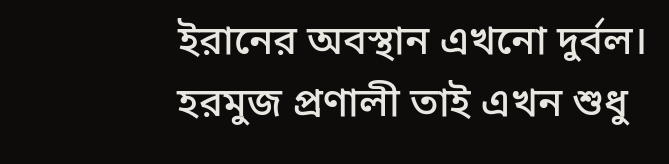ইরানের অবস্থান এখনো দুর্বল।
হরমুজ প্রণালী তাই এখন শুধু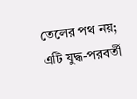তেলের পথ নয়; এটি যুদ্ধ-পরবর্তী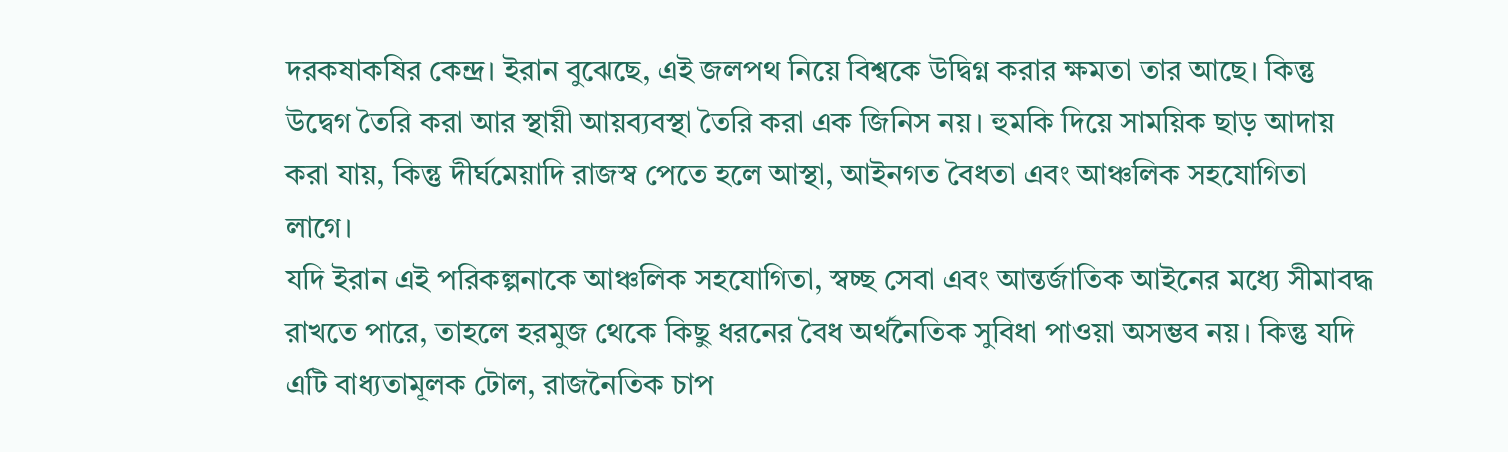দরকষাকষির কেন্দ্র। ইরান বুঝেছে, এই জলপথ নিয়ে বিশ্বকে উদ্বিগ্ন করার ক্ষমতা তার আছে। কিন্তু উদ্বেগ তৈরি করা আর স্থায়ী আয়ব্যবস্থা তৈরি করা এক জিনিস নয়। হুমকি দিয়ে সাময়িক ছাড় আদায় করা যায়, কিন্তু দীর্ঘমেয়াদি রাজস্ব পেতে হলে আস্থা, আইনগত বৈধতা এবং আঞ্চলিক সহযোগিতা লাগে।
যদি ইরান এই পরিকল্পনাকে আঞ্চলিক সহযোগিতা, স্বচ্ছ সেবা এবং আন্তর্জাতিক আইনের মধ্যে সীমাবদ্ধ রাখতে পারে, তাহলে হরমুজ থেকে কিছু ধরনের বৈধ অর্থনৈতিক সুবিধা পাওয়া অসম্ভব নয়। কিন্তু যদি এটি বাধ্যতামূলক টোল, রাজনৈতিক চাপ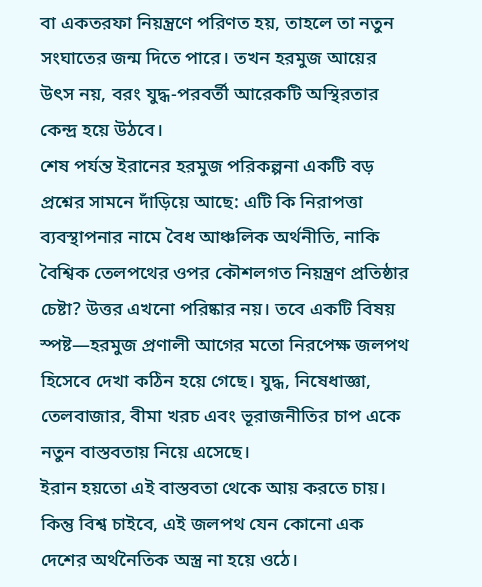বা একতরফা নিয়ন্ত্রণে পরিণত হয়, তাহলে তা নতুন সংঘাতের জন্ম দিতে পারে। তখন হরমুজ আয়ের উৎস নয়, বরং যুদ্ধ-পরবর্তী আরেকটি অস্থিরতার কেন্দ্র হয়ে উঠবে।
শেষ পর্যন্ত ইরানের হরমুজ পরিকল্পনা একটি বড় প্রশ্নের সামনে দাঁড়িয়ে আছে: এটি কি নিরাপত্তা ব্যবস্থাপনার নামে বৈধ আঞ্চলিক অর্থনীতি, নাকি বৈশ্বিক তেলপথের ওপর কৌশলগত নিয়ন্ত্রণ প্রতিষ্ঠার চেষ্টা? উত্তর এখনো পরিষ্কার নয়। তবে একটি বিষয় স্পষ্ট—হরমুজ প্রণালী আগের মতো নিরপেক্ষ জলপথ হিসেবে দেখা কঠিন হয়ে গেছে। যুদ্ধ, নিষেধাজ্ঞা, তেলবাজার, বীমা খরচ এবং ভূরাজনীতির চাপ একে নতুন বাস্তবতায় নিয়ে এসেছে।
ইরান হয়তো এই বাস্তবতা থেকে আয় করতে চায়। কিন্তু বিশ্ব চাইবে, এই জলপথ যেন কোনো এক দেশের অর্থনৈতিক অস্ত্র না হয়ে ওঠে।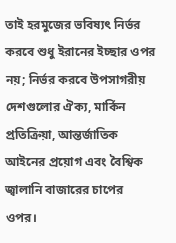তাই হরমুজের ভবিষ্যৎ নির্ভর করবে শুধু ইরানের ইচ্ছার ওপর নয়; নির্ভর করবে উপসাগরীয় দেশগুলোর ঐক্য, মার্কিন প্রতিক্রিয়া, আন্তর্জাতিক আইনের প্রয়োগ এবং বৈশ্বিক জ্বালানি বাজারের চাপের ওপর।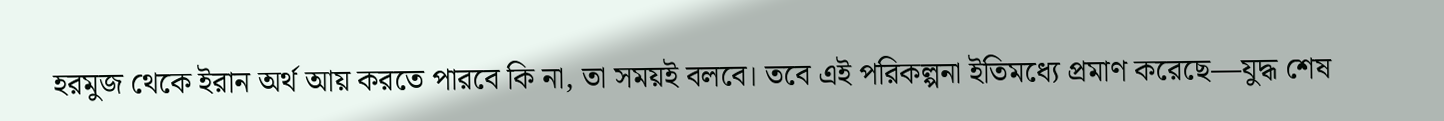হরমুজ থেকে ইরান অর্থ আয় করতে পারবে কি না, তা সময়ই বলবে। তবে এই পরিকল্পনা ইতিমধ্যে প্রমাণ করেছে—যুদ্ধ শেষ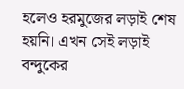হলেও হরমুজের লড়াই শেষ হয়নি। এখন সেই লড়াই বন্দুকের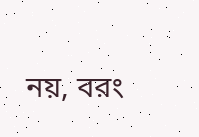নয়, বরং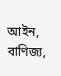আইন, বাণিজ্য,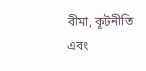বীমা, কূটনীতি এবং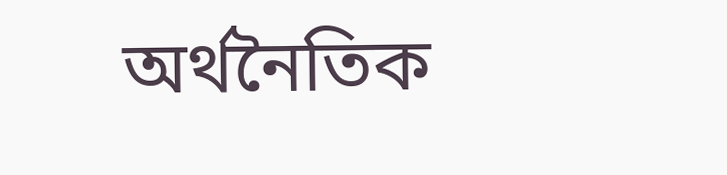অর্থনৈতিক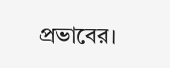প্রভাবের।